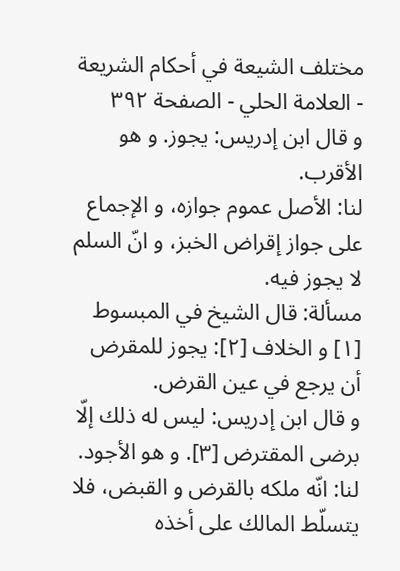مختلف الشيعة في أحكام الشريعة - العلامة الحلي - الصفحة ٣٩٢
و قال ابن إدريس: يجوز. و هو الأقرب.
لنا: الأصل عموم جوازه، و الإجماع على جواز إقراض الخبز، و انّ السلم لا يجوز فيه.
مسألة: قال الشيخ في المبسوط [١] و الخلاف [٢]: يجوز للمقرض أن يرجع في عين القرض.
و قال ابن إدريس: ليس له ذلك إلّا برضى المقترض [٣]. و هو الأجود.
لنا: انّه ملكه بالقرض و القبض، فلا يتسلّط المالك على أخذه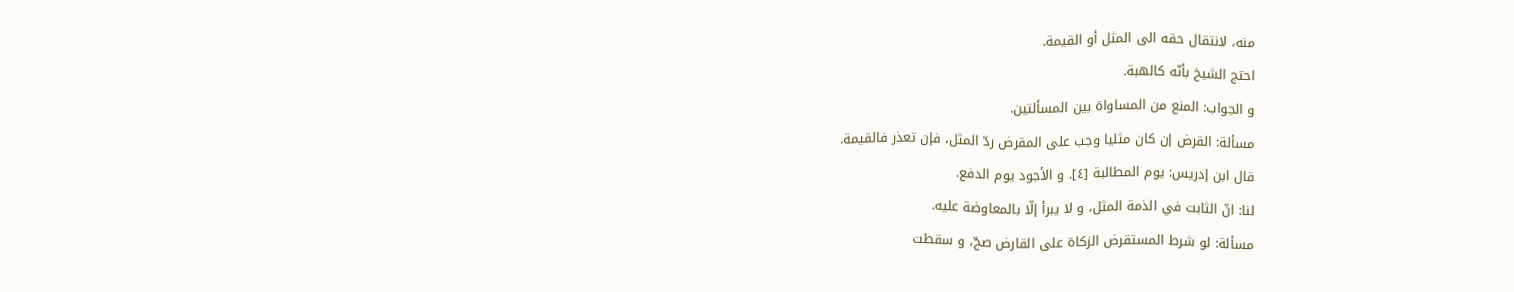منه، لانتقال حقه الى المثل أو القيمة.
احتج الشيخ بأنّه كالهبة.
و الجواب: المنع من المساواة بين المسألتين.
مسألة: القرض إن كان مثليا وجب على المقرض ردّ المثل، فإن تعذر فالقيمة.
قال ابن إدريس: يوم المطالبة [٤]. و الأجود يوم الدفع.
لنا: انّ الثابت في الذمة المثل، و لا يبرأ إلّا بالمعاوضة عليه.
مسألة: لو شرط المستقرض الزكاة على القارض صحّ، و سقطت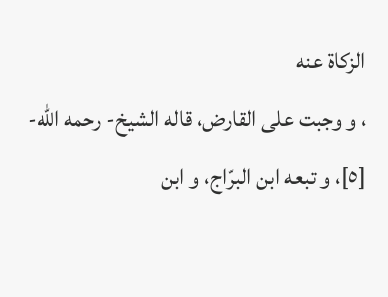الزكاة عنه
، و وجبت على القارض، قاله الشيخ- رحمه اللّه- [٥]، و تبعه ابن البرّاج، و ابن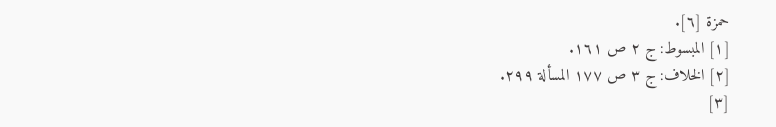حمزة [٦].
[١] المبسوط: ج ٢ ص ١٦١.
[٢] الخلاف: ج ٣ ص ١٧٧ المسألة ٢٩٩.
[٣]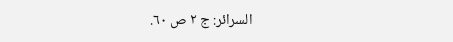السرائر: ج ٢ ص ٦٠.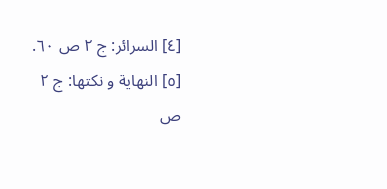[٤] السرائر: ج ٢ ص ٦٠.
[٥] النهاية و نكتها: ج ٢ ص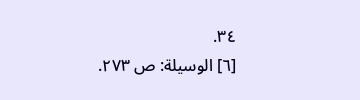٣٤.
[٦] الوسيلة: ص ٢٧٣.